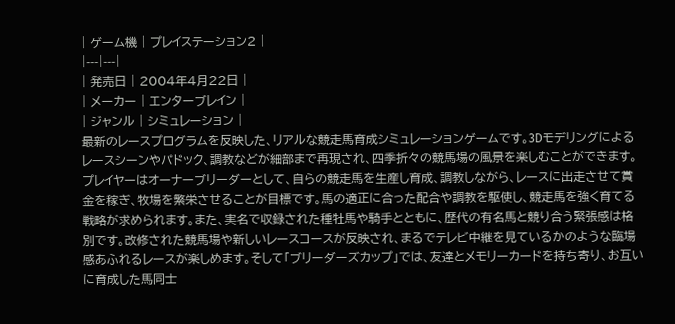| ゲーム機 | プレイステーション2 |
|---|---|
| 発売日 | 2004年4月22日 |
| メーカー | エンターブレイン |
| ジャンル | シミュレーション |
最新のレースプログラムを反映した、リアルな競走馬育成シミュレーションゲームです。3Dモデリングによるレースシーンやパドック、調教などが細部まで再現され、四季折々の競馬場の風景を楽しむことができます。プレイヤーはオーナーブリーダーとして、自らの競走馬を生産し育成、調教しながら、レースに出走させて賞金を稼ぎ、牧場を繁栄させることが目標です。馬の適正に合った配合や調教を駆使し、競走馬を強く育てる戦略が求められます。また、実名で収録された種牡馬や騎手とともに、歴代の有名馬と競り合う緊張感は格別です。改修された競馬場や新しいレースコースが反映され、まるでテレビ中継を見ているかのような臨場感あふれるレースが楽しめます。そして「ブリーダーズカップ」では、友達とメモリーカードを持ち寄り、お互いに育成した馬同士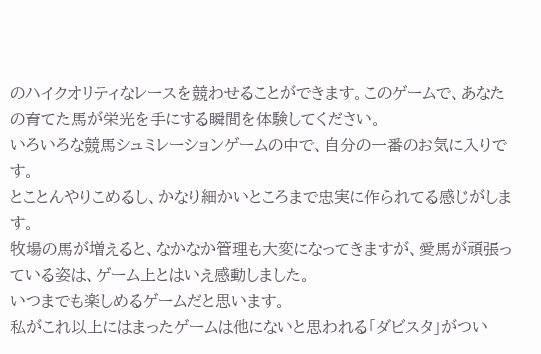のハイクオリティなレースを競わせることができます。このゲームで、あなたの育てた馬が栄光を手にする瞬間を体験してください。
いろいろな競馬シュミレーションゲームの中で、自分の一番のお気に入りです。
とことんやりこめるし、かなり細かいところまで忠実に作られてる感じがします。
牧場の馬が増えると、なかなか管理も大変になってきますが、愛馬が頑張っている姿は、ゲーム上とはいえ感動しました。
いつまでも楽しめるゲームだと思います。
私がこれ以上にはまったゲームは他にないと思われる「ダビスタ」がつい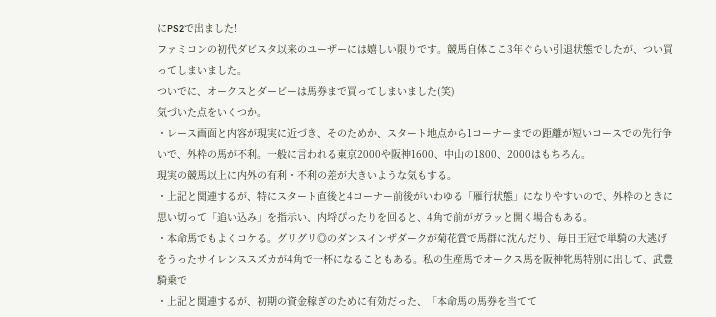にPS2で出ました!
ファミコンの初代ダビスタ以来のユーザーには嬉しい限りです。競馬自体ここ3年ぐらい引退状態でしたが、つい買ってしまいました。
ついでに、オークスとダービーは馬券まで買ってしまいました(笑)
気づいた点をいくつか。
・レース画面と内容が現実に近づき、そのためか、スタート地点から1コーナーまでの距離が短いコースでの先行争いで、外枠の馬が不利。一般に言われる東京2000や阪神1600、中山の1800、2000はもちろん。
現実の競馬以上に内外の有利・不利の差が大きいような気もする。
・上記と関連するが、特にスタート直後と4コーナー前後がいわゆる「雁行状態」になりやすいので、外枠のときに思い切って「追い込み」を指示い、内埒ぴったりを回ると、4角で前がガラッと開く場合もある。
・本命馬でもよくコケる。グリグリ◎のダンスインザダークが菊花賞で馬群に沈んだり、毎日王冠で単騎の大逃げをうったサイレンススズカが4角で一杯になることもある。私の生産馬でオークス馬を阪神牝馬特別に出して、武豊騎乗で
・上記と関連するが、初期の資金稼ぎのために有効だった、「本命馬の馬券を当てて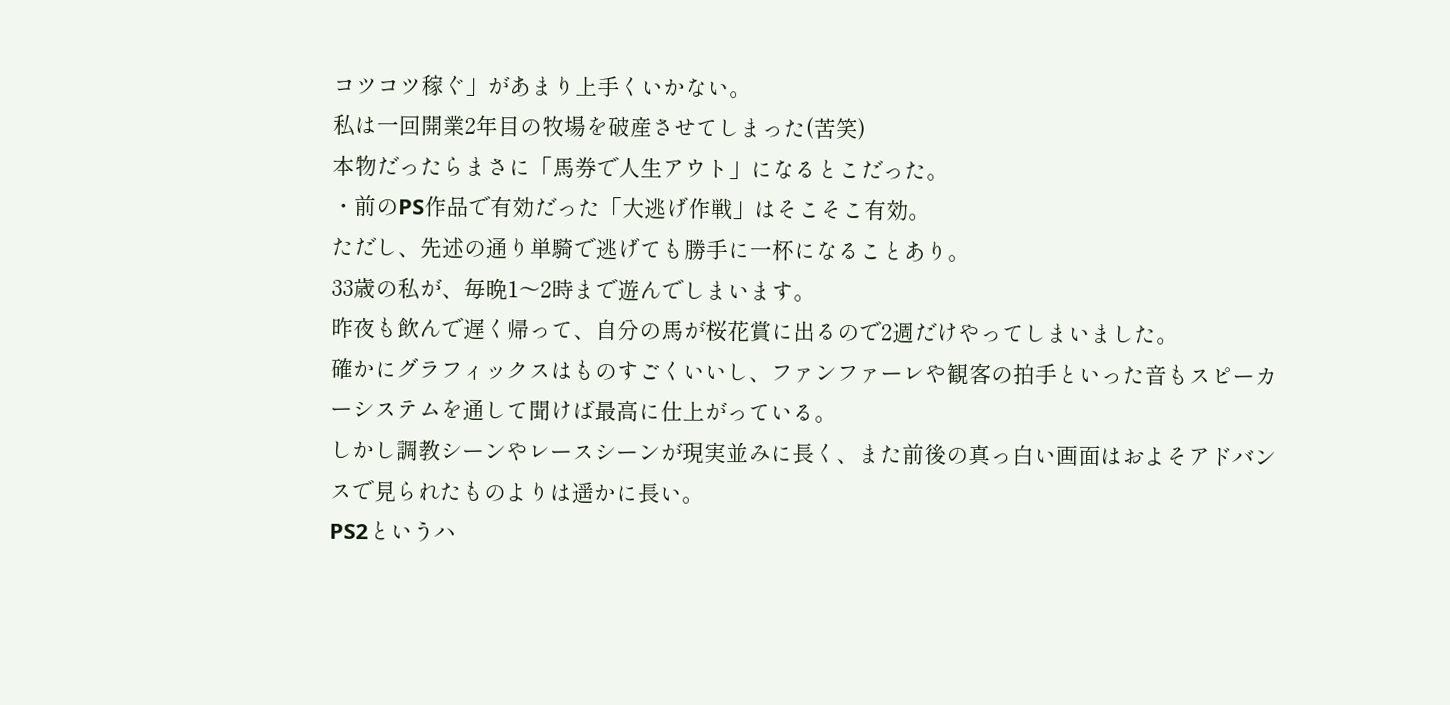コツコツ稼ぐ」があまり上手くいかない。
私は一回開業2年目の牧場を破産させてしまった(苦笑)
本物だったらまさに「馬券で人生アウト」になるとこだった。
・前のPS作品で有効だった「大逃げ作戦」はそこそこ有効。
ただし、先述の通り単騎で逃げても勝手に一杯になることあり。
33歳の私が、毎晩1〜2時まで遊んでしまいます。
昨夜も飲んで遅く帰って、自分の馬が桜花賞に出るので2週だけやってしまいました。
確かにグラフィックスはものすごくいいし、ファンファーレや観客の拍手といった音もスピーカーシステムを通して聞けば最高に仕上がっている。
しかし調教シーンやレースシーンが現実並みに長く、また前後の真っ白い画面はおよそアドバンスで見られたものよりは遥かに長い。
PS2というハ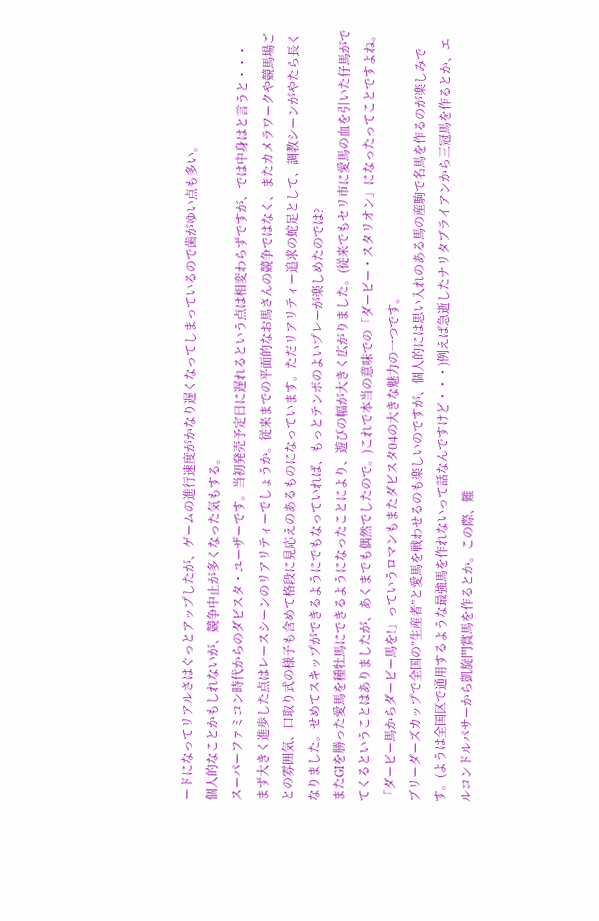ードになってリアルさはぐっとアップしたが、ゲームの進行速度がかなり遅くなってしまっているので歯がゆい点も多い。
個人的なことかもしれないが、競争中止が多くなった気もする。
スーパーファミコン時代からのダビスタ・ユーザーです。当初発売予定日に遅れるという点は相変わらずですが、では中身はと言うと・・・
まず大きく進歩した点はレースシーンのリアリティーでしょうか。従来までの平面的なお馬さんの競争ではなく、またカメラワークや競馬場ごとの雰囲気、口取り式の様子も含めて格段に見応えのあるものになっています。ただリアリティー追求の蛇足として、調教シーンがやたら長くなりました。せめてスキップができるようにでもなっていれば、もっとテンポのよいプレーが楽しめたのでは?
またGIを勝った愛馬を種牡馬にできるようになったことにより、遊びの幅が大きく広がりました。(従来でもセリ市に愛馬の血を引いた仔馬がでてくるということはありましたが、あくまでも偶然でしたので。)これで本当の意味での「ダービー・スタリオン」になったってことですよね。「ダービー馬からダービー馬を!」っていうロマンもまたダビスタ04の大きな魅力の一つです。
ブリーダーズカップで全国の“生産者”と愛馬を戦わせるのも楽しいのですが、個人的には思い入れのある馬の産駒で名馬を作るのが楽しみです。(ようは全国区で通用するような最強馬を作れないって話なんですけど・・・)例えば急逝したナリタブライアンから三冠馬を作るとか、エルコンドルパサーから凱旋門賞馬を作るとか。この際、難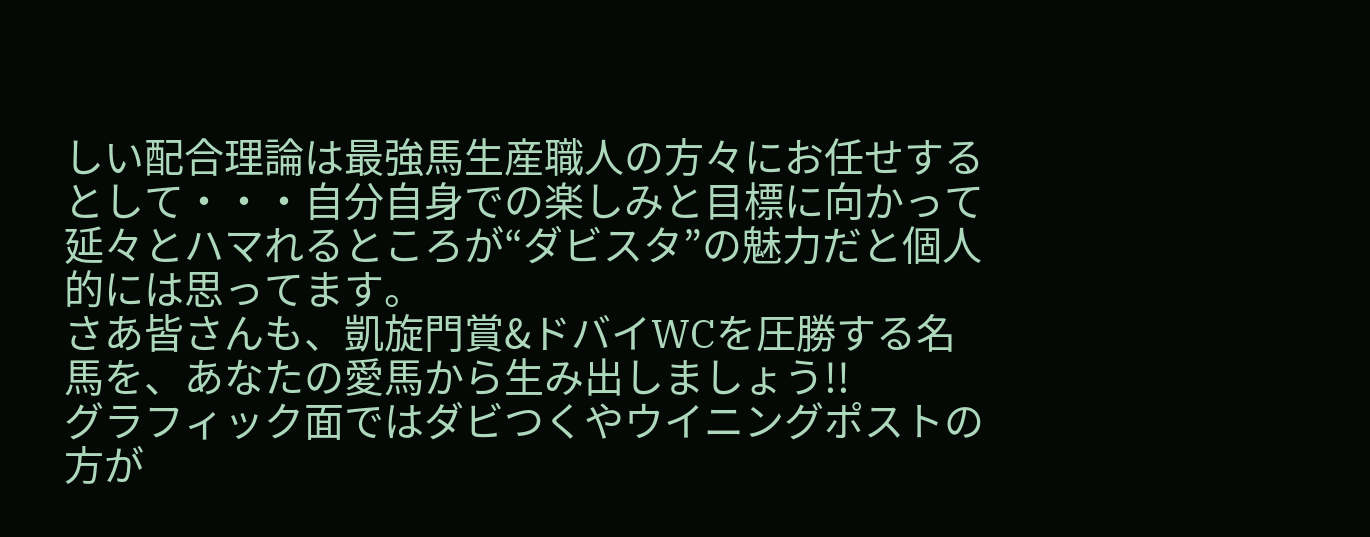しい配合理論は最強馬生産職人の方々にお任せするとして・・・自分自身での楽しみと目標に向かって延々とハマれるところが“ダビスタ”の魅力だと個人的には思ってます。
さあ皆さんも、凱旋門賞&ドバイWCを圧勝する名馬を、あなたの愛馬から生み出しましょう!!
グラフィック面ではダビつくやウイニングポストの方が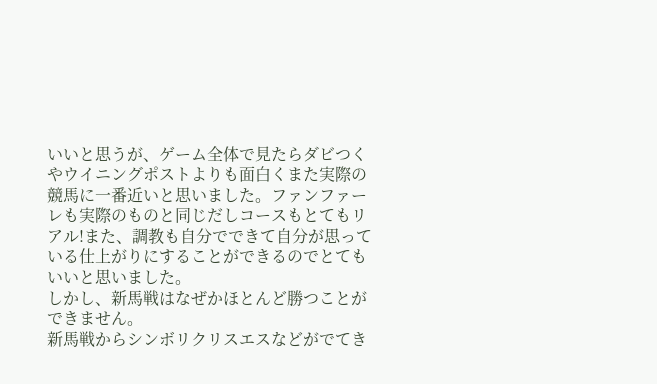いいと思うが、ゲーム全体で見たらダビつくやウイニングポストよりも面白くまた実際の競馬に一番近いと思いました。ファンファーレも実際のものと同じだしコースもとてもリアル!また、調教も自分でできて自分が思っている仕上がりにすることができるのでとてもいいと思いました。
しかし、新馬戦はなぜかほとんど勝つことができません。
新馬戦からシンボリクリスエスなどがでてき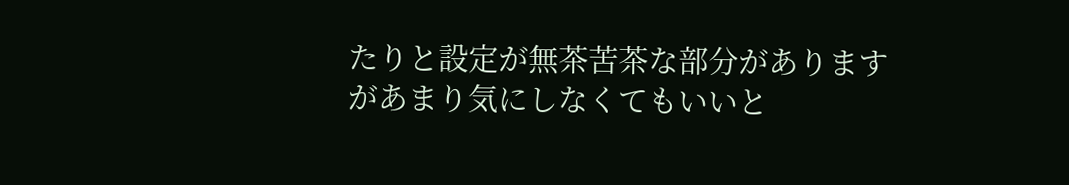たりと設定が無茶苦茶な部分がありますがあまり気にしなくてもいいと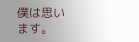僕は思います。